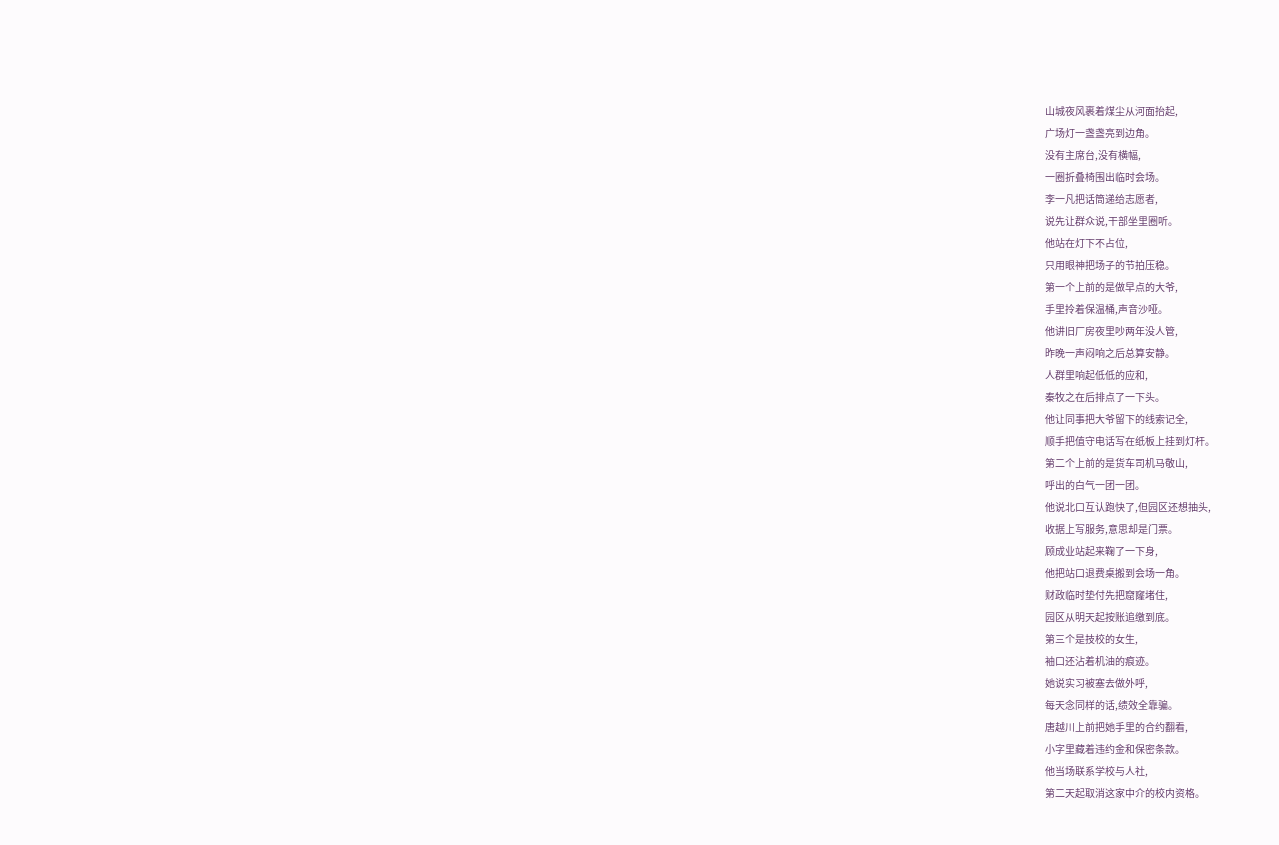山城夜风裹着煤尘从河面抬起,
广场灯一盏盏亮到边角。
没有主席台,没有横幅,
一圈折叠椅围出临时会场。
李一凡把话筒递给志愿者,
说先让群众说,干部坐里圈听。
他站在灯下不占位,
只用眼神把场子的节拍压稳。
第一个上前的是做早点的大爷,
手里拎着保温桶,声音沙哑。
他讲旧厂房夜里吵两年没人管,
昨晚一声闷响之后总算安静。
人群里响起低低的应和,
秦牧之在后排点了一下头。
他让同事把大爷留下的线索记全,
顺手把值守电话写在纸板上挂到灯杆。
第二个上前的是货车司机马敬山,
呼出的白气一团一团。
他说北口互认跑快了,但园区还想抽头,
收据上写服务,意思却是门票。
顾成业站起来鞠了一下身,
他把站口退费桌搬到会场一角。
财政临时垫付先把窟窿堵住,
园区从明天起按账追缴到底。
第三个是技校的女生,
袖口还沾着机油的痕迹。
她说实习被塞去做外呼,
每天念同样的话,绩效全靠骗。
唐越川上前把她手里的合约翻看,
小字里藏着违约金和保密条款。
他当场联系学校与人社,
第二天起取消这家中介的校内资格。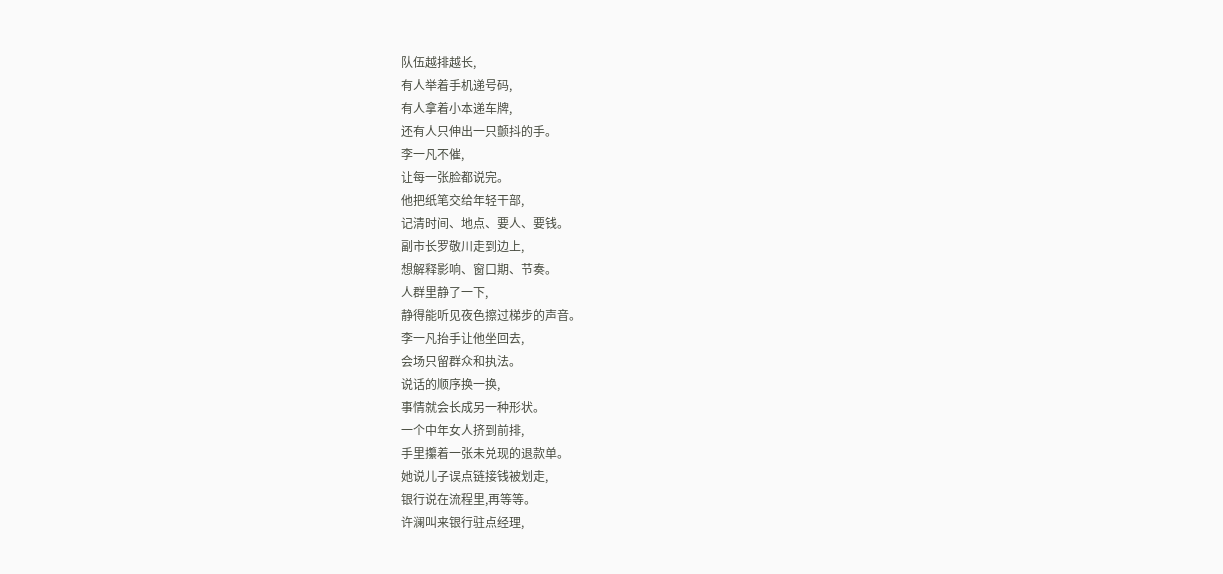队伍越排越长,
有人举着手机递号码,
有人拿着小本递车牌,
还有人只伸出一只颤抖的手。
李一凡不催,
让每一张脸都说完。
他把纸笔交给年轻干部,
记清时间、地点、要人、要钱。
副市长罗敬川走到边上,
想解释影响、窗口期、节奏。
人群里静了一下,
静得能听见夜色擦过梯步的声音。
李一凡抬手让他坐回去,
会场只留群众和执法。
说话的顺序换一换,
事情就会长成另一种形状。
一个中年女人挤到前排,
手里攥着一张未兑现的退款单。
她说儿子误点链接钱被划走,
银行说在流程里,再等等。
许澜叫来银行驻点经理,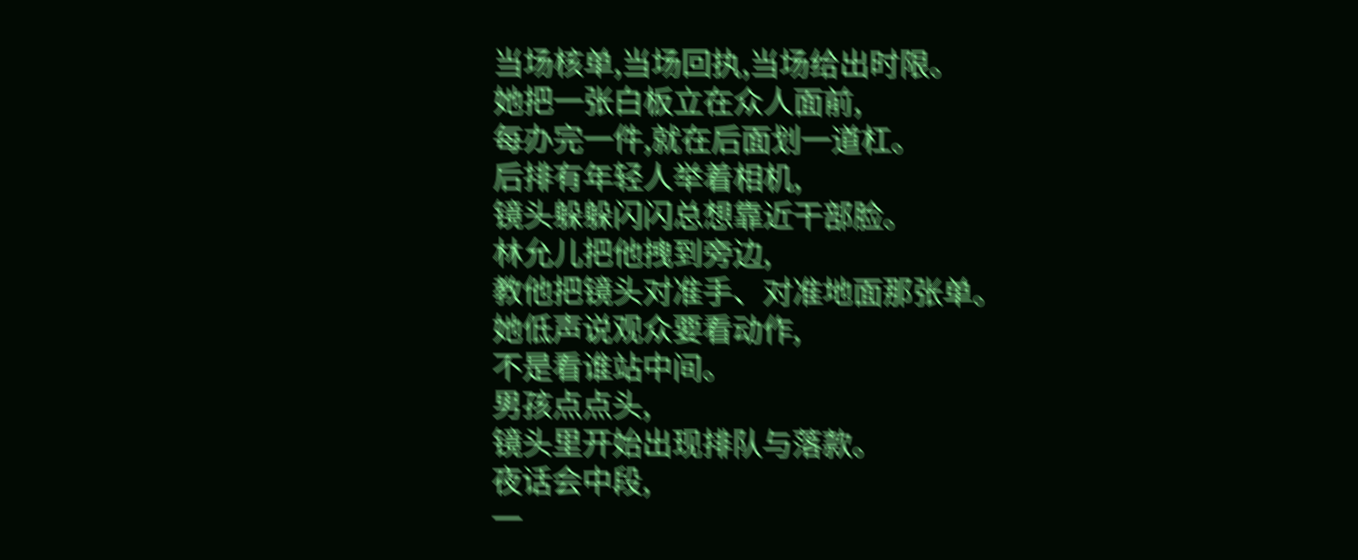当场核单,当场回执,当场给出时限。
她把一张白板立在众人面前,
每办完一件,就在后面划一道杠。
后排有年轻人举着相机,
镜头躲躲闪闪总想靠近干部脸。
林允儿把他拽到旁边,
教他把镜头对准手、对准地面那张单。
她低声说观众要看动作,
不是看谁站中间。
男孩点点头,
镜头里开始出现排队与落款。
夜话会中段,
一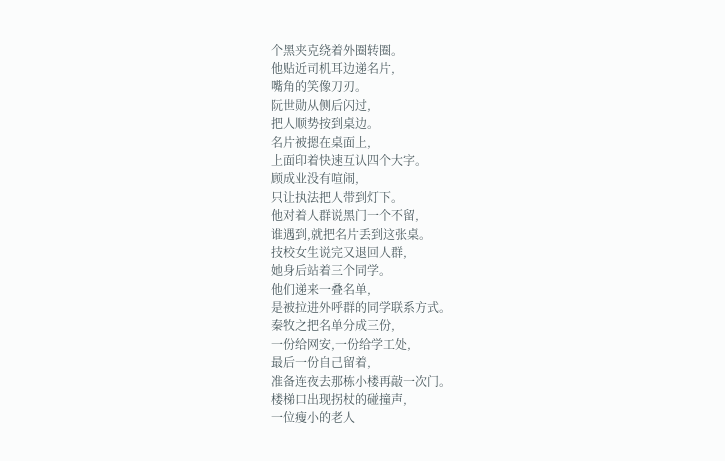个黑夹克绕着外圈转圈。
他贴近司机耳边递名片,
嘴角的笑像刀刃。
阮世勋从侧后闪过,
把人顺势按到桌边。
名片被摁在桌面上,
上面印着快速互认四个大字。
顾成业没有喧闹,
只让执法把人带到灯下。
他对着人群说黑门一个不留,
谁遇到,就把名片丢到这张桌。
技校女生说完又退回人群,
她身后站着三个同学。
他们递来一叠名单,
是被拉进外呼群的同学联系方式。
秦牧之把名单分成三份,
一份给网安,一份给学工处,
最后一份自己留着,
准备连夜去那栋小楼再敲一次门。
楼梯口出现拐杖的碰撞声,
一位瘦小的老人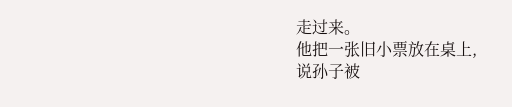走过来。
他把一张旧小票放在桌上,
说孙子被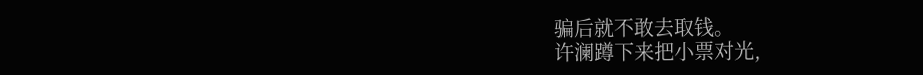骗后就不敢去取钱。
许澜蹲下来把小票对光,